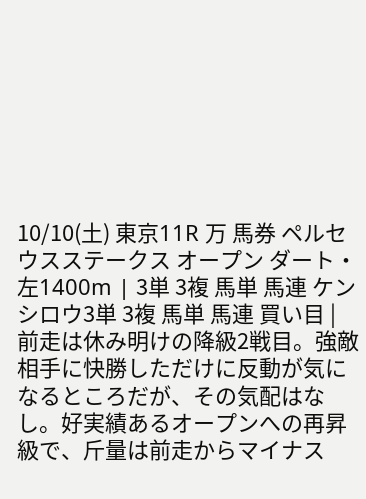10/10(土) 東京11R 万 馬券 ペルセウスステークス オープン ダート・左1400m | 3単 3複 馬単 馬連 ケンシロウ3単 3複 馬単 馬連 買い目 | 前走は休み明けの降級2戦目。強敵相手に快勝しただけに反動が気になるところだが、その気配はなし。好実績あるオープンへの再昇級で、斤量は前走からマイナス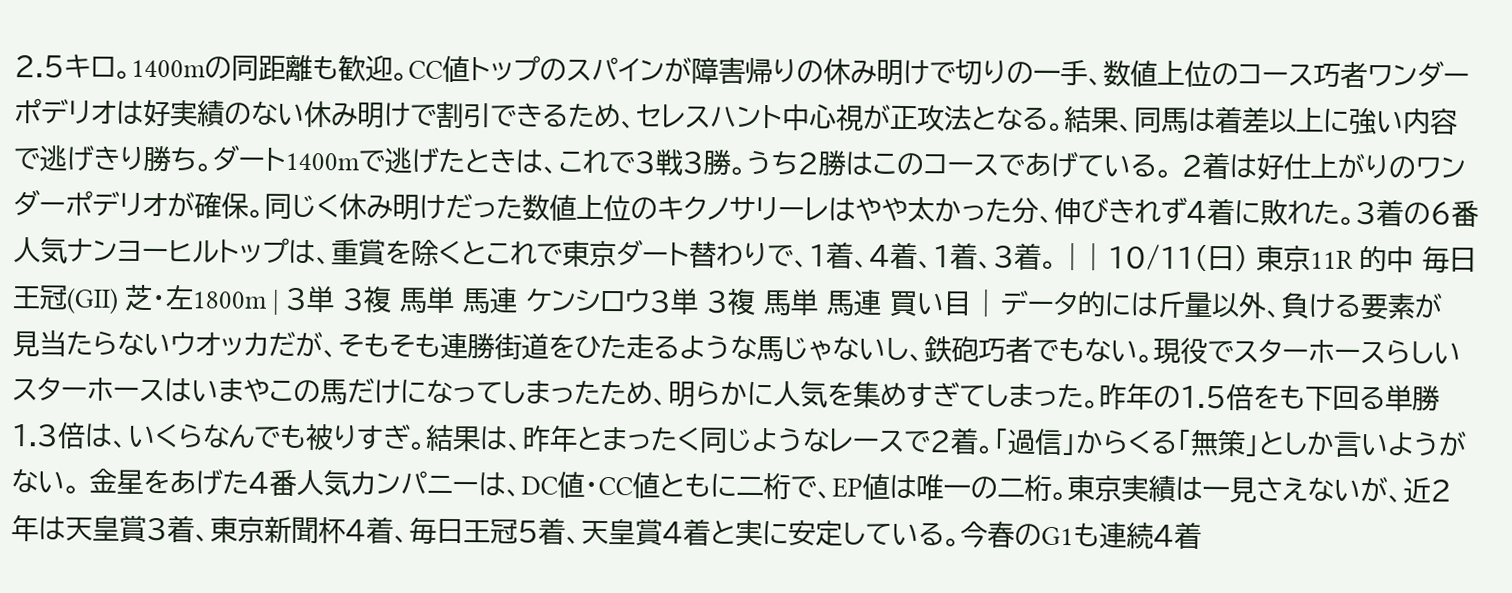2.5キロ。1400mの同距離も歓迎。CC値トップのスパインが障害帰りの休み明けで切りの一手、数値上位のコース巧者ワンダーポデリオは好実績のない休み明けで割引できるため、セレスハント中心視が正攻法となる。結果、同馬は着差以上に強い内容で逃げきり勝ち。ダート1400mで逃げたときは、これで3戦3勝。うち2勝はこのコースであげている。 2着は好仕上がりのワンダーポデリオが確保。同じく休み明けだった数値上位のキクノサリーレはやや太かった分、伸びきれず4着に敗れた。3着の6番人気ナンヨーヒルトップは、重賞を除くとこれで東京ダート替わりで、1着、4着、1着、3着。 | | 10/11(日) 東京11R 的中 毎日王冠(GII) 芝・左1800m | 3単 3複 馬単 馬連 ケンシロウ3単 3複 馬単 馬連 買い目 | データ的には斤量以外、負ける要素が見当たらないウオッカだが、そもそも連勝街道をひた走るような馬じゃないし、鉄砲巧者でもない。現役でスターホースらしいスターホースはいまやこの馬だけになってしまったため、明らかに人気を集めすぎてしまった。昨年の1.5倍をも下回る単勝1.3倍は、いくらなんでも被りすぎ。結果は、昨年とまったく同じようなレースで2着。「過信」からくる「無策」としか言いようがない。 金星をあげた4番人気カンパニーは、DC値・CC値ともに二桁で、EP値は唯一の二桁。東京実績は一見さえないが、近2年は天皇賞3着、東京新聞杯4着、毎日王冠5着、天皇賞4着と実に安定している。今春のG1も連続4着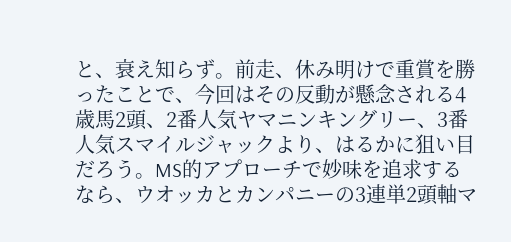と、衰え知らず。前走、休み明けで重賞を勝ったことで、今回はその反動が懸念される4歳馬2頭、2番人気ヤマニンキングリー、3番人気スマイルジャックより、はるかに狙い目だろう。MS的アプローチで妙味を追求するなら、ウオッカとカンパニーの3連単2頭軸マ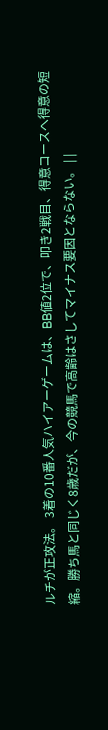ルチが正攻法。 3着の10番人気ハイアーゲームは、BB値2位で、叩き2戦目、得意コースへ得意の短縮。勝ち馬と同じく8歳だが、今の競馬で高齢はさしてマイナス要因とならない。 | |